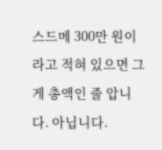스드메 300만 원이라고 적혀 있으면 그게 총액인 줄 압니다. 아닙니다.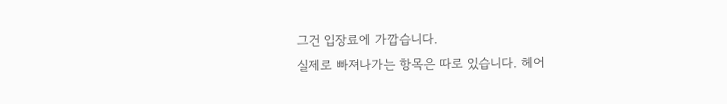그건 입장료에 가깝습니다.
실제로 빠져나가는 항목은 따로 있습니다. 헤어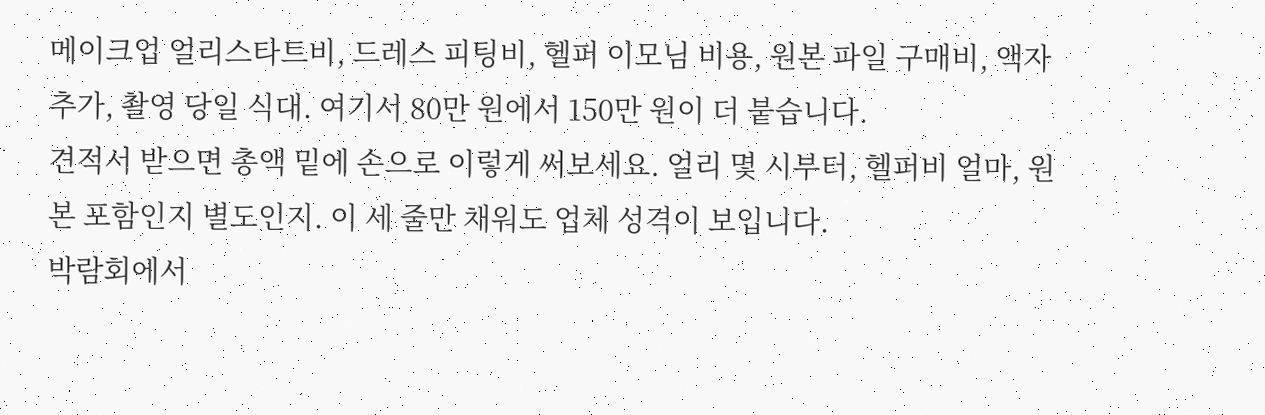메이크업 얼리스타트비, 드레스 피팅비, 헬퍼 이모님 비용, 원본 파일 구매비, 액자 추가, 촬영 당일 식대. 여기서 80만 원에서 150만 원이 더 붙습니다.
견적서 받으면 총액 밑에 손으로 이렇게 써보세요. 얼리 몇 시부터, 헬퍼비 얼마, 원본 포함인지 별도인지. 이 세 줄만 채워도 업체 성격이 보입니다.
박람회에서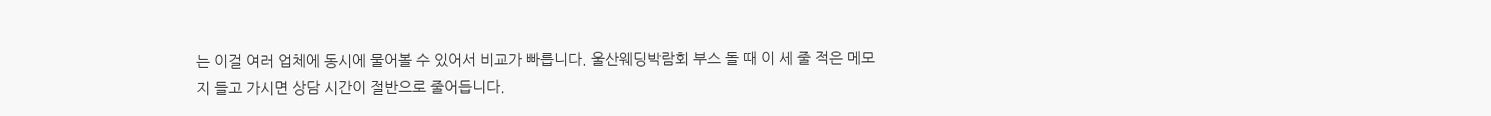는 이걸 여러 업체에 동시에 물어볼 수 있어서 비교가 빠릅니다. 울산웨딩박람회 부스 돌 때 이 세 줄 적은 메모지 들고 가시면 상담 시간이 절반으로 줄어듭니다.